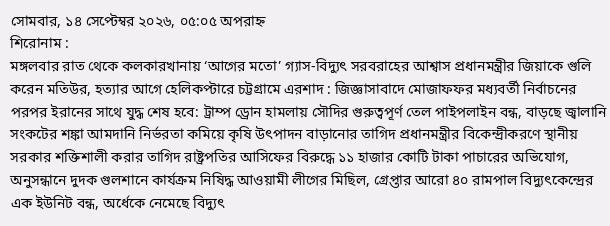সোমবার, ১৪ সেপ্টেম্বর ২০২৬, ০৫:০৫ অপরাহ্ন
শিরোনাম :
মঙ্গলবার রাত থেকে কলকারখানায় ‘আগের মতো’ গ্যাস-বিদ্যুৎ সরবরাহের আশ্বাস প্রধানমন্ত্রীর জিয়াকে গুলি করেন মতিউর, হত্যার আগে হেলিকপ্টারে চট্টগ্রামে এরশাদ : জিজ্ঞাসাবাদে মোজাফফর মধ্যবর্তী নির্বাচনের পরপর ইরানের সাথে যুদ্ধ শেষ হবে: ট্রাম্প ড্রোন হামলায় সৌদির গুরুত্বপূর্ণ তেল পাইপলাইন বন্ধ, বাড়ছে জ্বালানি সংকটের শঙ্কা আমদানি নির্ভরতা কমিয়ে কৃষি উৎপাদন বাড়ানোর তাগিদ প্রধানমন্ত্রীর বিকেন্দ্রীকরণে স্থানীয় সরকার শক্তিশালী করার তাগিদ রাষ্ট্রপতির আসিফের বিরুদ্ধে ১১ হাজার কোটি টাকা পাচারের অভিযোগ, অনুসন্ধানে দুদক গুলশানে কার্যক্রম নিষিদ্ধ আওয়ামী লীগের মিছিল, গ্রেপ্তার আরো ৪০ রামপাল বিদ্যুৎকেন্দ্রের এক ইউনিট বন্ধ, অর্ধেকে নেমেছে বিদ্যুৎ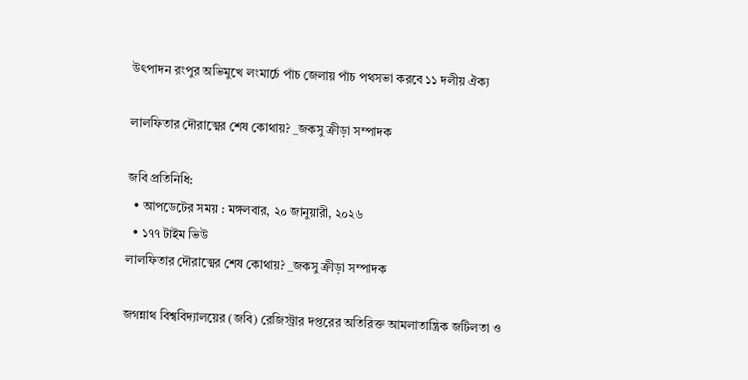উৎপাদন রংপুর অভিমুখে লংমার্চে পাঁচ জেলায় পাঁচ পথসভা করবে ১১ দলীয় ঐক্য

লালফিতার দৌরাত্মের শেষ কোথায়? _জকসু ক্রীড়া সম্পাদক

জবি প্রতিনিধি:
  • আপডেটের সময় : মঙ্গলবার, ২০ জানুয়ারী, ২০২৬
  • ১৭৭ টাইম ভিউ
লালফিতার দৌরাত্মের শেষ কোথায়? _জকসু ক্রীড়া সম্পাদক

জগন্নাথ বিশ্ববিদ্যালয়ের (জবি) রেজিস্ট্রার দপ্তরের অতিরিক্ত আমলাতান্ত্রিক জটিলতা ও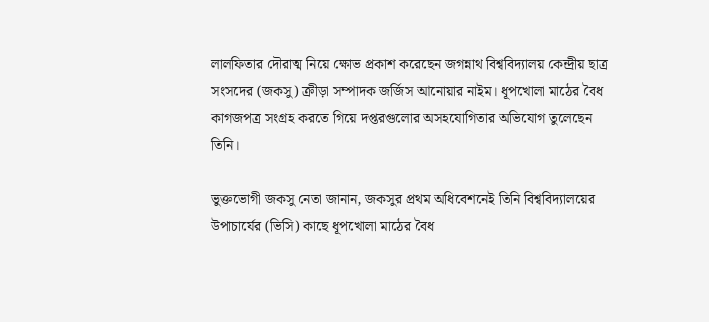লালফিতার দৌরাত্ম নিয়ে ক্ষোভ প্রকাশ করেছেন জগন্নাথ বিশ্ববিদ্যালয় কেন্দ্রীয় ছাত্র সংসদের (জকসু) ক্রীড়া সম্পাদক জর্জিস আনোয়ার নাইম। ধূপখোলা মাঠের বৈধ কাগজপত্র সংগ্রহ করতে গিয়ে দপ্তরগুলোর অসহযোগিতার অভিযোগ তুলেছেন তিনি।

ভুক্তভোগী জকসু নেতা জানান, জকসুর প্রথম অধিবেশনেই তিনি বিশ্ববিদ্যালয়ের উপাচার্যের (ভিসি) কাছে ধূপখোলা মাঠের বৈধ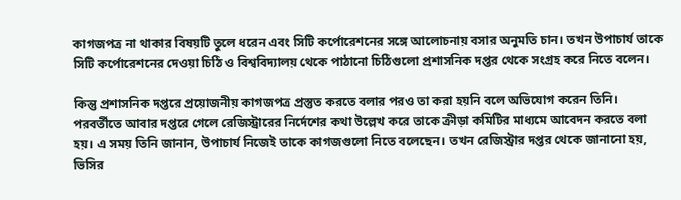কাগজপত্র না থাকার বিষয়টি তুলে ধরেন এবং সিটি কর্পোরেশনের সঙ্গে আলোচনায় বসার অনুমতি চান। তখন উপাচার্য তাকে সিটি কর্পোরেশনের দেওয়া চিঠি ও বিশ্ববিদ্যালয় থেকে পাঠানো চিঠিগুলো প্রশাসনিক দপ্তর থেকে সংগ্রহ করে নিতে বলেন।

কিন্তু প্রশাসনিক দপ্তরে প্রয়োজনীয় কাগজপত্র প্রস্তুত করতে বলার পরও তা করা হয়নি বলে অভিযোগ করেন তিনি। পরবর্তীতে আবার দপ্তরে গেলে রেজিস্ট্রারের নির্দেশের কথা উল্লেখ করে তাকে ক্রীড়া কমিটির মাধ্যমে আবেদন করতে বলা হয়। এ সময় তিনি জানান, উপাচার্য নিজেই তাকে কাগজগুলো নিতে বলেছেন। তখন রেজিস্ট্রার দপ্তর থেকে জানানো হয়, ভিসির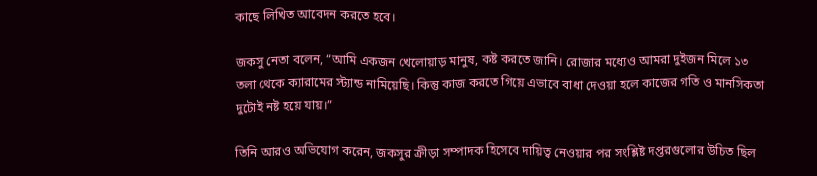কাছে লিখিত আবেদন করতে হবে।

জকসু নেতা বলেন, “আমি একজন খেলোয়াড় মানুষ, কষ্ট করতে জানি। রোজার মধ্যেও আমরা দুইজন মিলে ১৩ তলা থেকে ক্যারামের স্ট্যান্ড নামিয়েছি। কিন্তু কাজ করতে গিয়ে এভাবে বাধা দেওয়া হলে কাজের গতি ও মানসিকতা দুটোই নষ্ট হয়ে যায়।”

তিনি আরও অভিযোগ করেন, জকসুর ক্রীড়া সম্পাদক হিসেবে দায়িত্ব নেওয়ার পর সংশ্লিষ্ট দপ্তরগুলোর উচিত ছিল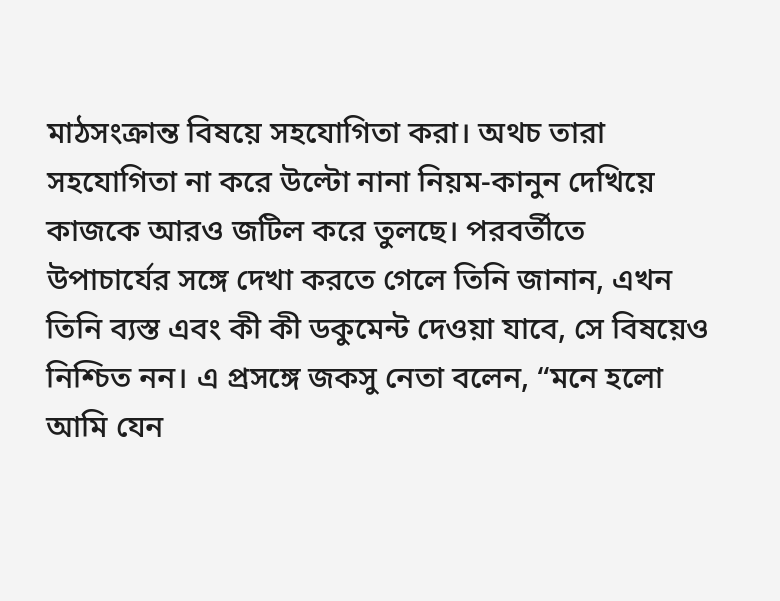মাঠসংক্রান্ত বিষয়ে সহযোগিতা করা। অথচ তারা সহযোগিতা না করে উল্টো নানা নিয়ম-কানুন দেখিয়ে কাজকে আরও জটিল করে তুলছে। পরবর্তীতে উপাচার্যের সঙ্গে দেখা করতে গেলে তিনি জানান, এখন তিনি ব্যস্ত এবং কী কী ডকুমেন্ট দেওয়া যাবে, সে বিষয়েও নিশ্চিত নন। এ প্রসঙ্গে জকসু নেতা বলেন, “মনে হলো আমি যেন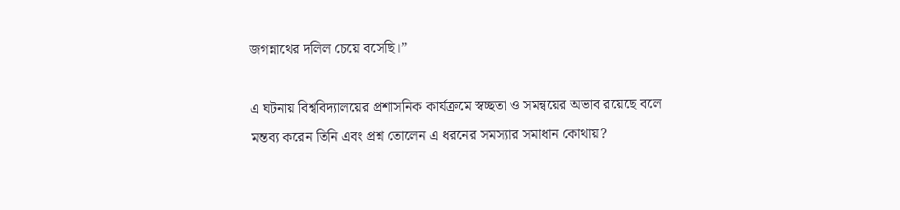জগন্নাথের দলিল চেয়ে বসেছি।”

এ ঘটনায় বিশ্ববিদ্যালয়ের প্রশাসনিক কার্যক্রমে স্বচ্ছতা ও সমন্বয়ের অভাব রয়েছে বলে মন্তব্য করেন তিনি এবং প্রশ্ন তোলেন এ ধরনের সমস্যার সমাধান কোথায়?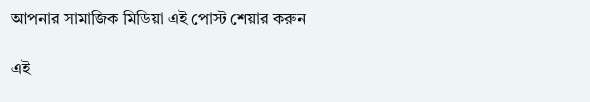আপনার সামাজিক মিডিয়া এই পোস্ট শেয়ার করুন

এই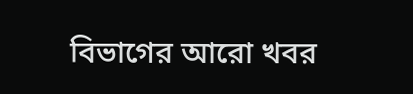বিভাগের আরো খবর